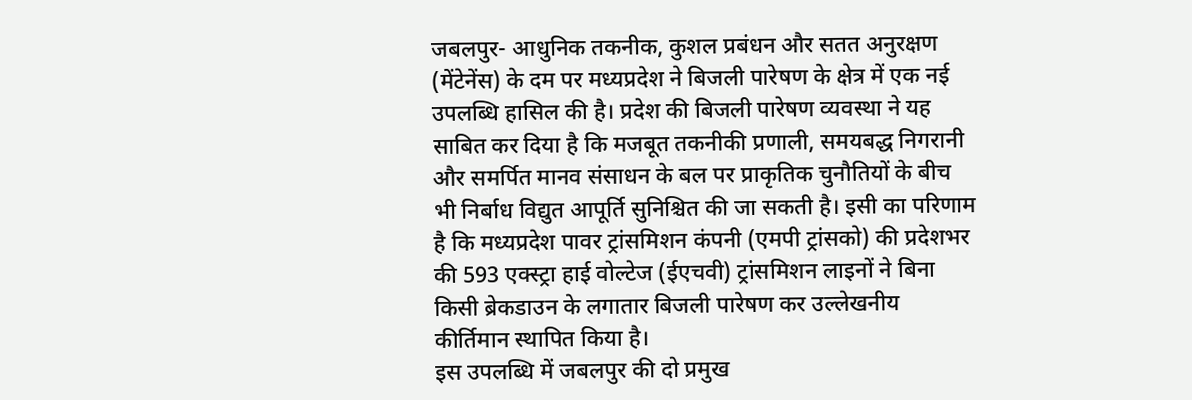जबलपुर- आधुनिक तकनीक, कुशल प्रबंधन और सतत अनुरक्षण (मेंटेनेंस) के दम पर मध्यप्रदेश ने बिजली पारेषण के क्षेत्र में एक नई उपलब्धि हासिल की है। प्रदेश की बिजली पारेषण व्यवस्था ने यह साबित कर दिया है कि मजबूत तकनीकी प्रणाली, समयबद्ध निगरानी और समर्पित मानव संसाधन के बल पर प्राकृतिक चुनौतियों के बीच भी निर्बाध विद्युत आपूर्ति सुनिश्चित की जा सकती है। इसी का परिणाम है कि मध्यप्रदेश पावर ट्रांसमिशन कंपनी (एमपी ट्रांसको) की प्रदेशभर की 593 एक्स्ट्रा हाई वोल्टेज (ईएचवी) ट्रांसमिशन लाइनों ने बिना किसी ब्रेकडाउन के लगातार बिजली पारेषण कर उल्लेखनीय कीर्तिमान स्थापित किया है।
इस उपलब्धि में जबलपुर की दो प्रमुख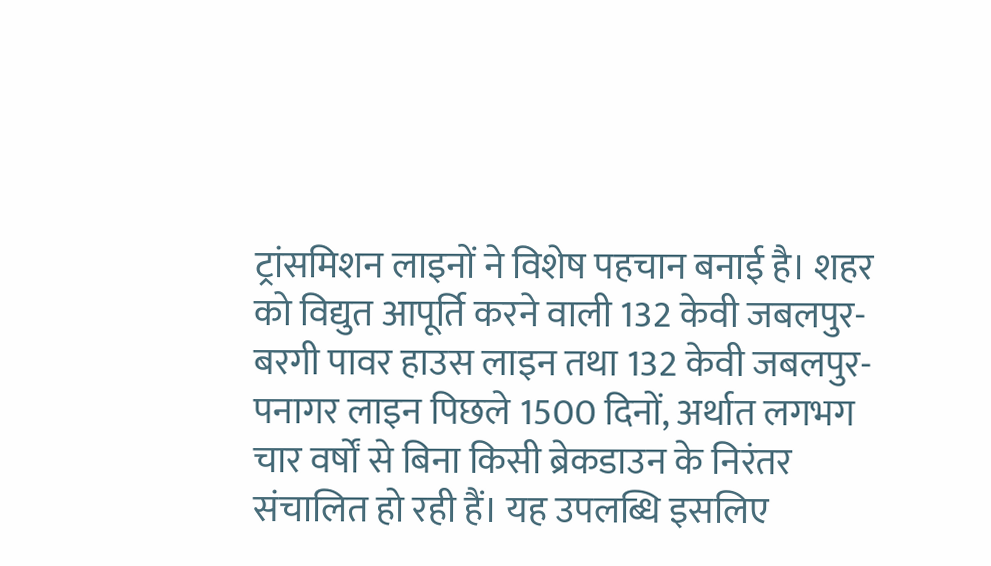ट्रांसमिशन लाइनों ने विशेष पहचान बनाई है। शहर को विद्युत आपूर्ति करने वाली 132 केवी जबलपुर-बरगी पावर हाउस लाइन तथा 132 केवी जबलपुर-पनागर लाइन पिछले 1500 दिनों, अर्थात लगभग चार वर्षों से बिना किसी ब्रेकडाउन के निरंतर संचालित हो रही हैं। यह उपलब्धि इसलिए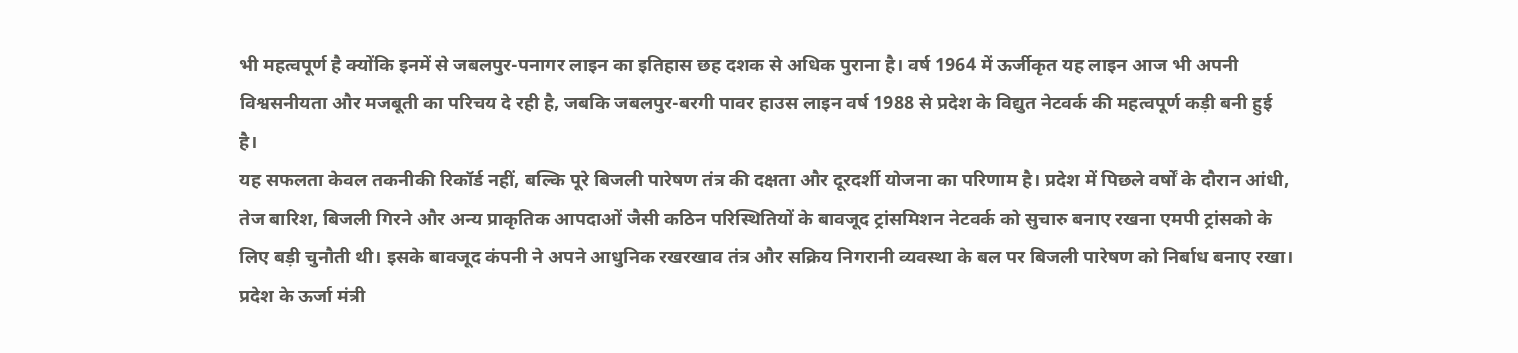भी महत्वपूर्ण है क्योंकि इनमें से जबलपुर-पनागर लाइन का इतिहास छह दशक से अधिक पुराना है। वर्ष 1964 में ऊर्जीकृत यह लाइन आज भी अपनी विश्वसनीयता और मजबूती का परिचय दे रही है, जबकि जबलपुर-बरगी पावर हाउस लाइन वर्ष 1988 से प्रदेश के विद्युत नेटवर्क की महत्वपूर्ण कड़ी बनी हुई है।
यह सफलता केवल तकनीकी रिकॉर्ड नहीं, बल्कि पूरे बिजली पारेषण तंत्र की दक्षता और दूरदर्शी योजना का परिणाम है। प्रदेश में पिछले वर्षों के दौरान आंधी, तेज बारिश, बिजली गिरने और अन्य प्राकृतिक आपदाओं जैसी कठिन परिस्थितियों के बावजूद ट्रांसमिशन नेटवर्क को सुचारु बनाए रखना एमपी ट्रांसको के लिए बड़ी चुनौती थी। इसके बावजूद कंपनी ने अपने आधुनिक रखरखाव तंत्र और सक्रिय निगरानी व्यवस्था के बल पर बिजली पारेषण को निर्बाध बनाए रखा।
प्रदेश के ऊर्जा मंत्री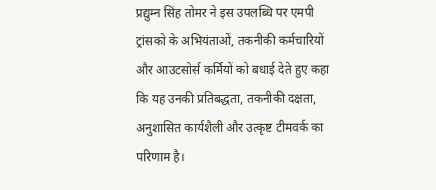प्रद्युम्न सिंह तोमर ने इस उपलब्धि पर एमपी ट्रांसको के अभियंताओं, तकनीकी कर्मचारियों और आउटसोर्स कर्मियों को बधाई देते हुए कहा कि यह उनकी प्रतिबद्धता, तकनीकी दक्षता, अनुशासित कार्यशैली और उत्कृष्ट टीमवर्क का परिणाम है।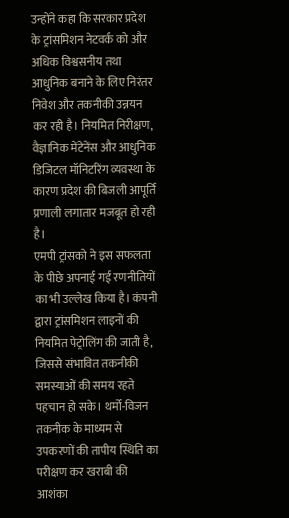उन्होंने कहा कि सरकार प्रदेश के ट्रांसमिशन नेटवर्क को और अधिक विश्वसनीय तथा आधुनिक बनाने के लिए निरंतर निवेश और तकनीकी उन्नयन कर रही है। नियमित निरीक्षण, वैज्ञानिक मेंटेनेंस और आधुनिक डिजिटल मॉनिटरिंग व्यवस्था के कारण प्रदेश की बिजली आपूर्ति प्रणाली लगातार मजबूत हो रही है।
एमपी ट्रांसको ने इस सफलता के पीछे अपनाई गई रणनीतियों का भी उल्लेख किया है। कंपनी द्वारा ट्रांसमिशन लाइनों की नियमित पेट्रोलिंग की जाती है, जिससे संभावित तकनीकी समस्याओं की समय रहते पहचान हो सके। थर्मो-विजन तकनीक के माध्यम से उपकरणों की तापीय स्थिति का परीक्षण कर खराबी की आशंका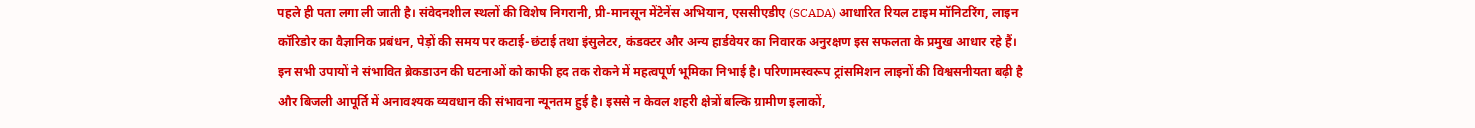पहले ही पता लगा ली जाती है। संवेदनशील स्थलों की विशेष निगरानी, प्री-मानसून मेंटेनेंस अभियान, एससीएडीए (SCADA) आधारित रियल टाइम मॉनिटरिंग, लाइन कॉरिडोर का वैज्ञानिक प्रबंधन, पेड़ों की समय पर कटाई-छंटाई तथा इंसुलेटर, कंडक्टर और अन्य हार्डवेयर का निवारक अनुरक्षण इस सफलता के प्रमुख आधार रहे हैं।
इन सभी उपायों ने संभावित ब्रेकडाउन की घटनाओं को काफी हद तक रोकने में महत्वपूर्ण भूमिका निभाई है। परिणामस्वरूप ट्रांसमिशन लाइनों की विश्वसनीयता बढ़ी है और बिजली आपूर्ति में अनावश्यक व्यवधान की संभावना न्यूनतम हुई है। इससे न केवल शहरी क्षेत्रों बल्कि ग्रामीण इलाकों,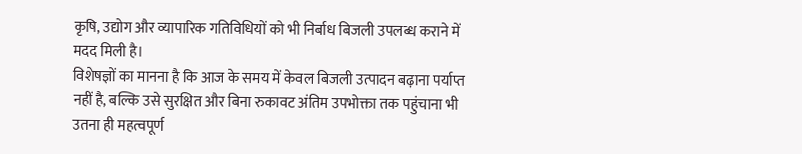कृषि, उद्योग और व्यापारिक गतिविधियों को भी निर्बाध बिजली उपलब्ध कराने में मदद मिली है।
विशेषज्ञों का मानना है कि आज के समय में केवल बिजली उत्पादन बढ़ाना पर्याप्त नहीं है, बल्कि उसे सुरक्षित और बिना रुकावट अंतिम उपभोक्ता तक पहुंचाना भी उतना ही महत्वपूर्ण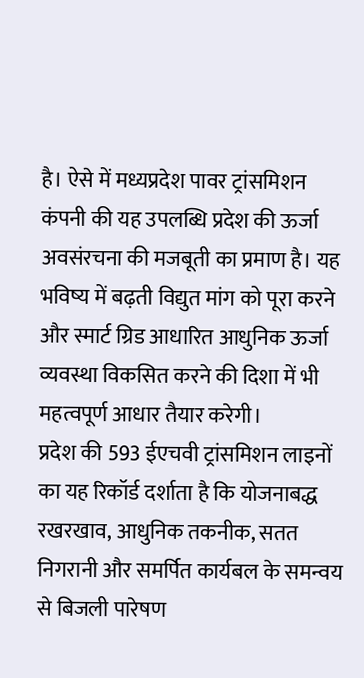है। ऐसे में मध्यप्रदेश पावर ट्रांसमिशन कंपनी की यह उपलब्धि प्रदेश की ऊर्जा अवसंरचना की मजबूती का प्रमाण है। यह भविष्य में बढ़ती विद्युत मांग को पूरा करने और स्मार्ट ग्रिड आधारित आधुनिक ऊर्जा व्यवस्था विकसित करने की दिशा में भी महत्वपूर्ण आधार तैयार करेगी।
प्रदेश की 593 ईएचवी ट्रांसमिशन लाइनों का यह रिकॉर्ड दर्शाता है कि योजनाबद्ध रखरखाव, आधुनिक तकनीक, सतत निगरानी और समर्पित कार्यबल के समन्वय से बिजली पारेषण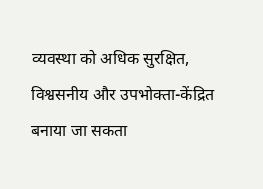व्यवस्था को अधिक सुरक्षित, विश्वसनीय और उपभोक्ता-केंद्रित बनाया जा सकता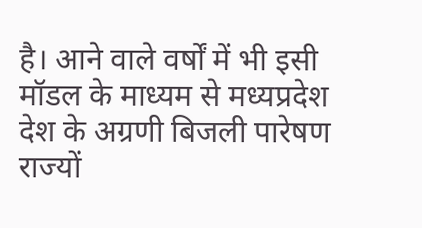है। आने वाले वर्षों में भी इसी मॉडल के माध्यम से मध्यप्रदेश देश के अग्रणी बिजली पारेषण राज्यों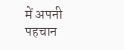में अपनी पहचान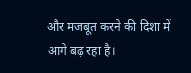और मजबूत करने की दिशा में आगे बढ़ रहा है।